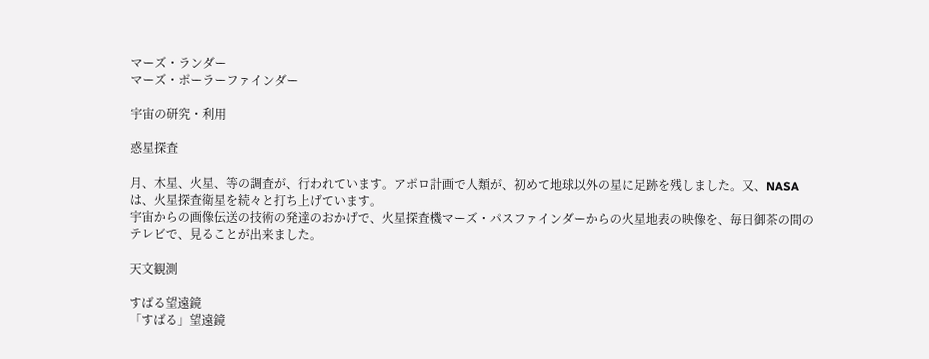マーズ・ランダー
マーズ・ポーラーファインダー

宇宙の研究・利用

惑星探査

月、木星、火星、等の調査が、行われています。アポロ計画で人類が、初めて地球以外の星に足跡を残しました。又、NASAは、火星探査衛星を続々と打ち上げています。
宇宙からの画像伝送の技術の発達のおかげで、火星探査機マーズ・パスファインダーからの火星地表の映像を、毎日御茶の間のテレビで、見ることが出来ました。

天文観測

すばる望遠鏡
「すばる」望遠鏡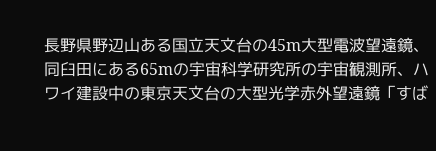長野県野辺山ある国立天文台の45m大型電波望遠鏡、同臼田にある65mの宇宙科学研究所の宇宙観測所、ハワイ建設中の東京天文台の大型光学赤外望遠鏡「すば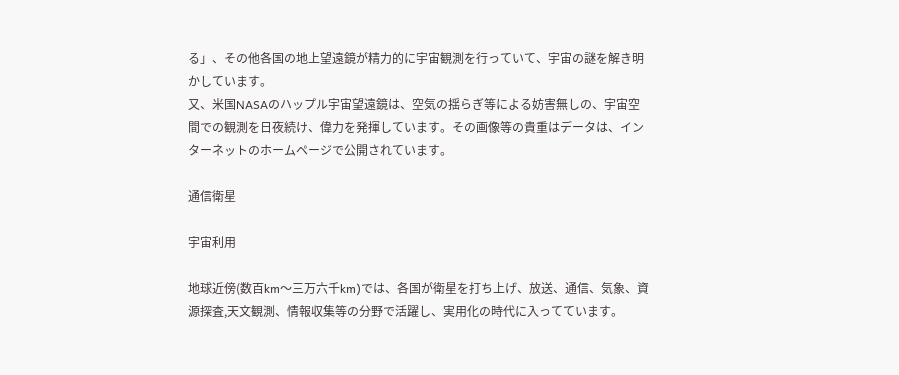る」、その他各国の地上望遠鏡が精力的に宇宙観測を行っていて、宇宙の謎を解き明かしています。
又、米国NASAのハップル宇宙望遠鏡は、空気の揺らぎ等による妨害無しの、宇宙空間での観測を日夜続け、偉力を発揮しています。その画像等の貴重はデータは、インターネットのホームページで公開されています。

通信衛星

宇宙利用

地球近傍(数百km〜三万六千km)では、各国が衛星を打ち上げ、放送、通信、気象、資源探査,天文観測、情報収集等の分野で活躍し、実用化の時代に入ってています。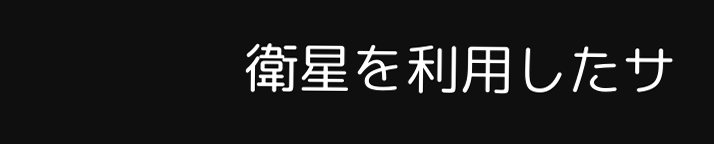衛星を利用したサ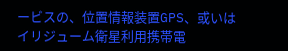ービスの、位置情報装置GPS、或いはイリジューム衛星利用携帯電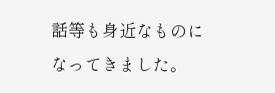話等も身近なものになってきました。